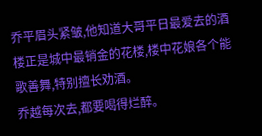乔平眉头紧皱,他知道大哥平日最爱去的酒楼正是城中最销金的花楼,楼中花娘各个能歌善舞,特别擅长劝酒。
乔越每次去,都要喝得烂醉。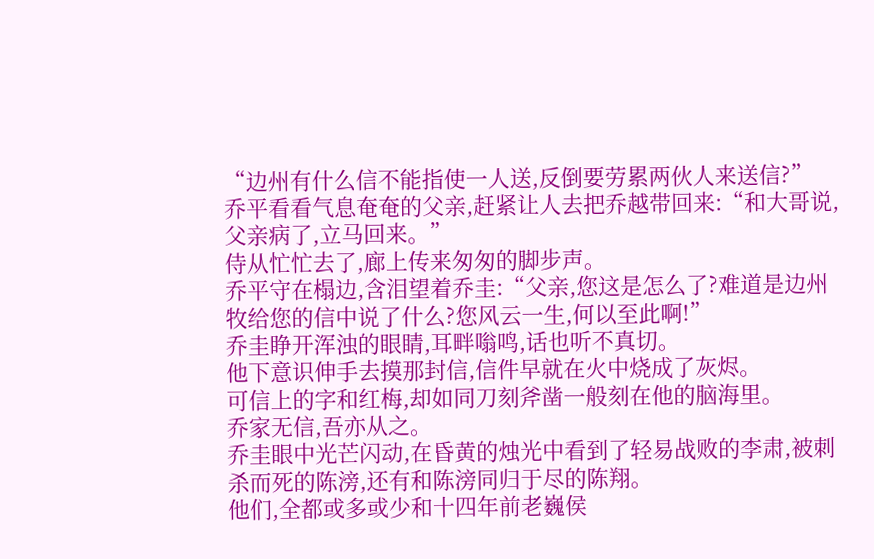“边州有什么信不能指使一人送,反倒要劳累两伙人来送信?”
乔平看看气息奄奄的父亲,赶紧让人去把乔越带回来:“和大哥说,父亲病了,立马回来。”
侍从忙忙去了,廊上传来匆匆的脚步声。
乔平守在榻边,含泪望着乔圭:“父亲,您这是怎么了?难道是边州牧给您的信中说了什么?您风云一生,何以至此啊!”
乔圭睁开浑浊的眼睛,耳畔嗡鸣,话也听不真切。
他下意识伸手去摸那封信,信件早就在火中烧成了灰烬。
可信上的字和红梅,却如同刀刻斧凿一般刻在他的脑海里。
乔家无信,吾亦从之。
乔圭眼中光芒闪动,在昏黄的烛光中看到了轻易战败的李肃,被刺杀而死的陈滂,还有和陈滂同归于尽的陈翔。
他们,全都或多或少和十四年前老巍侯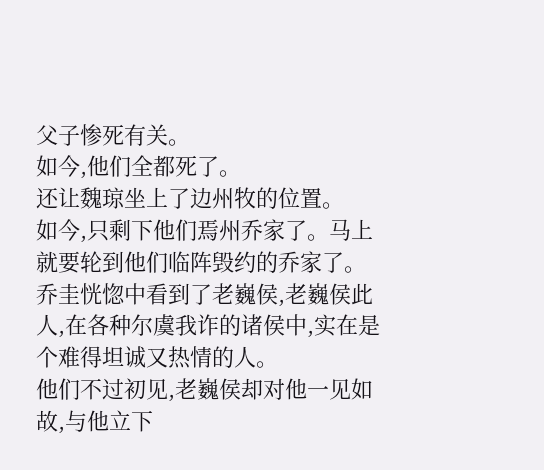父子惨死有关。
如今,他们全都死了。
还让魏琼坐上了边州牧的位置。
如今,只剩下他们焉州乔家了。马上就要轮到他们临阵毁约的乔家了。
乔圭恍惚中看到了老巍侯,老巍侯此人,在各种尔虞我诈的诸侯中,实在是个难得坦诚又热情的人。
他们不过初见,老巍侯却对他一见如故,与他立下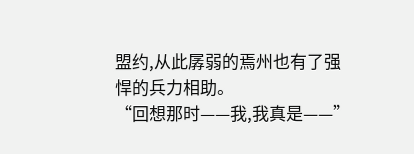盟约,从此孱弱的焉州也有了强悍的兵力相助。
“回想那时——我,我真是——”